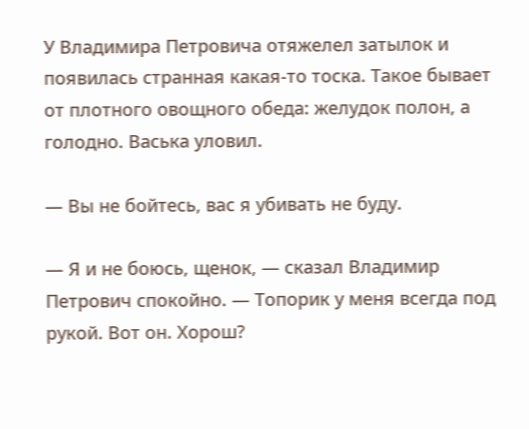У Владимира Петровича отяжелел затылок и появилась странная какая-то тоска. Такое бывает от плотного овощного обеда: желудок полон, а голодно. Васька уловил.

— Вы не бойтесь, вас я убивать не буду.

— Я и не боюсь, щенок, — сказал Владимир Петрович спокойно. — Топорик у меня всегда под рукой. Вот он. Хорош?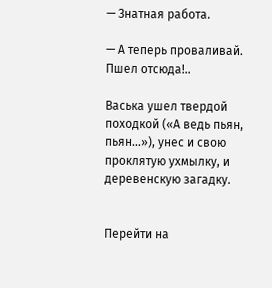— Знатная работа.

— А теперь проваливай. Пшел отсюда!..

Васька ушел твердой походкой («А ведь пьян, пьян…»), унес и свою проклятую ухмылку, и деревенскую загадку.


Перейти на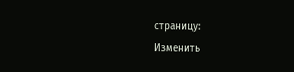страницу:
Изменить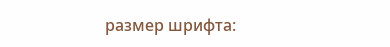размер шрифта: